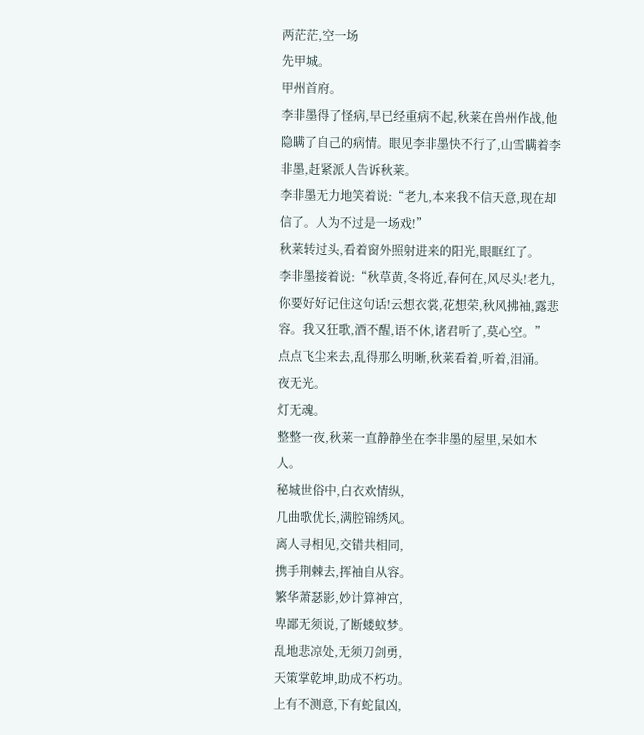两茫茫,空一场
先甲城。
甲州首府。
李非墨得了怪病,早已经重病不起,秋莱在兽州作战,他隐瞒了自己的病情。眼见李非墨快不行了,山雪瞒着李非墨,赶紧派人告诉秋莱。
李非墨无力地笑着说:“老九,本来我不信天意,现在却信了。人为不过是一场戏!”
秋莱转过头,看着窗外照射进来的阳光,眼眶红了。
李非墨接着说:“秋草黄,冬将近,春何在,风尽头!老九,你要好好记住这句话!云想衣裳,花想荣,秋风拂袖,露悲容。我又狂歌,酒不醒,语不休,诸君听了,莫心空。”
点点飞尘来去,乱得那么明晰,秋莱看着,听着,泪涌。
夜无光。
灯无魂。
整整一夜,秋莱一直静静坐在李非墨的屋里,呆如木人。
秘城世俗中,白衣欢情纵,
几曲歌优长,满腔锦绣风。
离人寻相见,交错共相同,
携手荆棘去,挥袖自从容。
繁华萧瑟影,妙计算神宫,
卑鄙无须说,了断蝼蚁梦。
乱地悲凉处,无须刀剑勇,
天策掌乾坤,助成不朽功。
上有不测意,下有蛇鼠凶,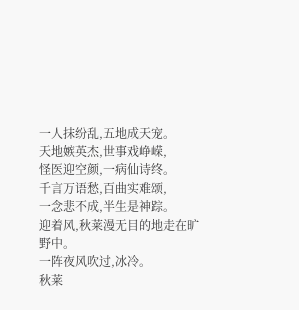一人抹纷乱,五地成天宠。
天地嫉英杰,世事戏峥嵘,
怪医迎空颜,一病仙诗终。
千言万语愁,百曲实难颂,
一念悲不成,半生是神踪。
迎着风,秋莱漫无目的地走在旷野中。
一阵夜风吹过,冰冷。
秋莱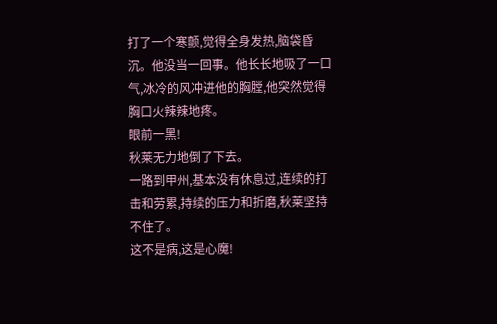打了一个寒颤,觉得全身发热,脑袋昏沉。他没当一回事。他长长地吸了一口气,冰冷的风冲进他的胸膛,他突然觉得胸口火辣辣地疼。
眼前一黑!
秋莱无力地倒了下去。
一路到甲州,基本没有休息过,连续的打击和劳累,持续的压力和折磨,秋莱坚持不住了。
这不是病,这是心魔!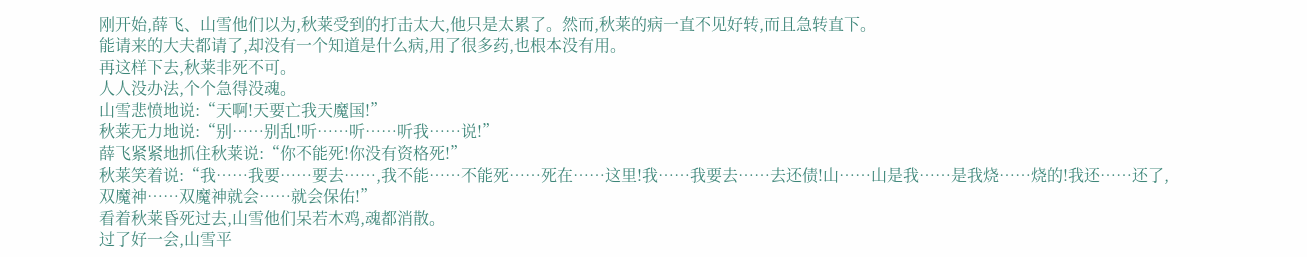刚开始,薛飞、山雪他们以为,秋莱受到的打击太大,他只是太累了。然而,秋莱的病一直不见好转,而且急转直下。
能请来的大夫都请了,却没有一个知道是什么病,用了很多药,也根本没有用。
再这样下去,秋莱非死不可。
人人没办法,个个急得没魂。
山雪悲愤地说:“天啊!天要亡我天魔国!”
秋莱无力地说:“别……别乱!听……听……听我……说!”
薛飞紧紧地抓住秋莱说:“你不能死!你没有资格死!”
秋莱笑着说:“我……我要……要去……,我不能……不能死……死在……这里!我……我要去……去还债!山……山是我……是我烧……烧的!我还……还了,双魔神……双魔神就会……就会保佑!”
看着秋莱昏死过去,山雪他们呆若木鸡,魂都消散。
过了好一会,山雪平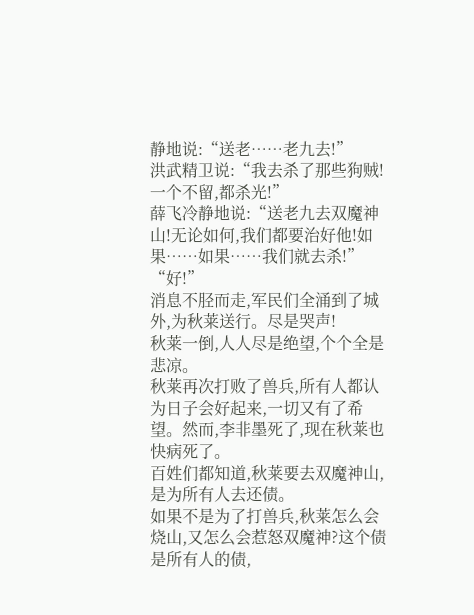静地说:“送老……老九去!”
洪武精卫说:“我去杀了那些狗贼!一个不留,都杀光!”
薛飞冷静地说:“送老九去双魔神山!无论如何,我们都要治好他!如果……如果……我们就去杀!”
“好!”
消息不胫而走,军民们全涌到了城外,为秋莱送行。尽是哭声!
秋莱一倒,人人尽是绝望,个个全是悲凉。
秋莱再次打败了兽兵,所有人都认为日子会好起来,一切又有了希望。然而,李非墨死了,现在秋莱也快病死了。
百姓们都知道,秋莱要去双魔神山,是为所有人去还债。
如果不是为了打兽兵,秋莱怎么会烧山,又怎么会惹怒双魔神?这个债是所有人的债,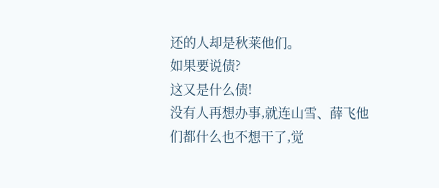还的人却是秋莱他们。
如果要说债?
这又是什么债!
没有人再想办事,就连山雪、薛飞他们都什么也不想干了,觉